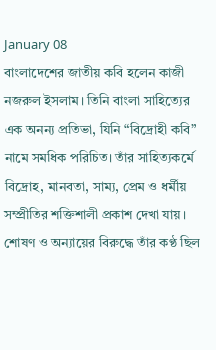January 08
বাংলাদেশের জাতীয় কবি হলেন কাজী নজরুল ইসলাম। তিনি বাংলা সাহিত্যের এক অনন্য প্রতিভা, যিনি “বিদ্রোহী কবি” নামে সমধিক পরিচিত। তাঁর সাহিত্যকর্মে বিদ্রোহ, মানবতা, সাম্য, প্রেম ও ধর্মীয় সম্প্রীতির শক্তিশালী প্রকাশ দেখা যায়। শোষণ ও অন্যায়ের বিরুদ্ধে তাঁর কণ্ঠ ছিল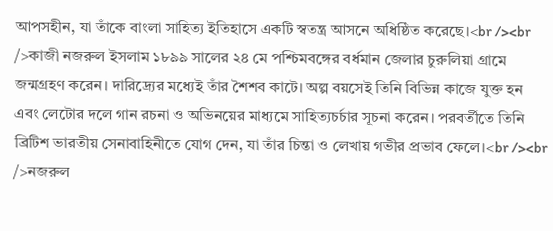আপসহীন, যা তাঁকে বাংলা সাহিত্য ইতিহাসে একটি স্বতন্ত্র আসনে অধিষ্ঠিত করেছে।<br /><br />কাজী নজরুল ইসলাম ১৮৯৯ সালের ২৪ মে পশ্চিমবঙ্গের বর্ধমান জেলার চুরুলিয়া গ্রামে জন্মগ্রহণ করেন। দারিদ্র্যের মধ্যেই তাঁর শৈশব কাটে। অল্প বয়সেই তিনি বিভিন্ন কাজে যুক্ত হন এবং লেটোর দলে গান রচনা ও অভিনয়ের মাধ্যমে সাহিত্যচর্চার সূচনা করেন। পরবর্তীতে তিনি ব্রিটিশ ভারতীয় সেনাবাহিনীতে যোগ দেন, যা তাঁর চিন্তা ও লেখায় গভীর প্রভাব ফেলে।<br /><br />নজরুল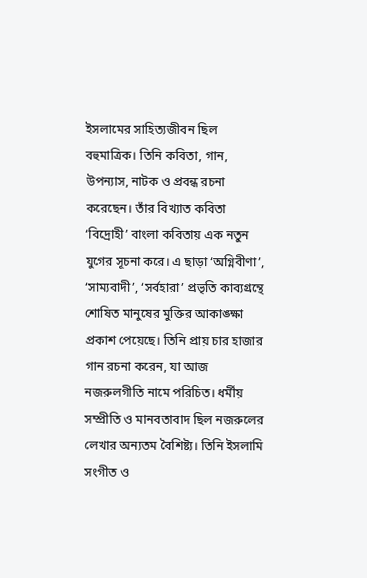ইসলামের সাহিত্যজীবন ছিল বহুমাত্রিক। তিনি কবিতা, গান, উপন্যাস, নাটক ও প্রবন্ধ রচনা করেছেন। তাঁর বিখ্যাত কবিতা ‘বিদ্রোহী’ বাংলা কবিতায় এক নতুন যুগের সূচনা করে। এ ছাড়া ‘অগ্নিবীণা’, ‘সাম্যবাদী’, ‘সর্বহারা’ প্রভৃতি কাব্যগ্রন্থে শোষিত মানুষের মুক্তির আকাঙ্ক্ষা প্রকাশ পেয়েছে। তিনি প্রায় চার হাজার গান রচনা করেন, যা আজ নজরুলগীতি নামে পরিচিত। ধর্মীয় সম্প্রীতি ও মানবতাবাদ ছিল নজরুলের লেখার অন্যতম বৈশিষ্ট্য। তিনি ইসলামি সংগীত ও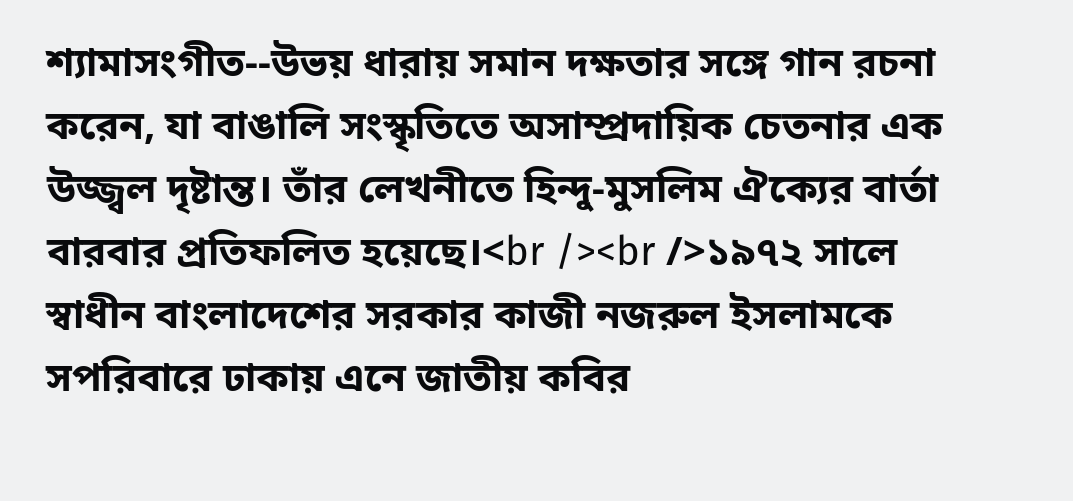শ্যামাসংগীত--উভয় ধারায় সমান দক্ষতার সঙ্গে গান রচনা করেন, যা বাঙালি সংস্কৃতিতে অসাম্প্রদায়িক চেতনার এক উজ্জ্বল দৃষ্টান্ত। তাঁর লেখনীতে হিন্দু-মুসলিম ঐক্যের বার্তা বারবার প্রতিফলিত হয়েছে।<br /><br />১৯৭২ সালে স্বাধীন বাংলাদেশের সরকার কাজী নজরুল ইসলামকে সপরিবারে ঢাকায় এনে জাতীয় কবির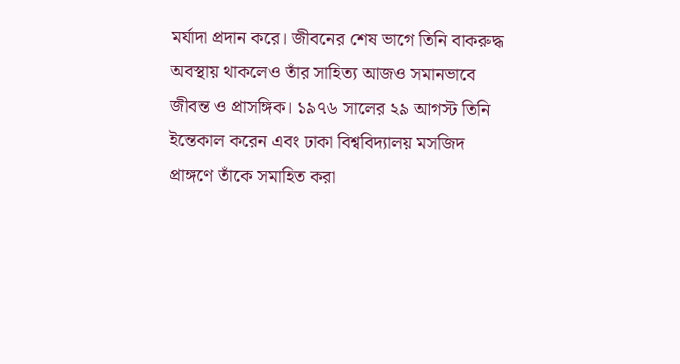মর্যাদা প্রদান করে। জীবনের শেষ ভাগে তিনি বাকরুদ্ধ অবস্থায় থাকলেও তাঁর সাহিত্য আজও সমানভাবে জীবন্ত ও প্রাসঙ্গিক। ১৯৭৬ সালের ২৯ আগস্ট তিনি ইন্তেকাল করেন এবং ঢাকা বিশ্ববিদ্যালয় মসজিদ প্রাঙ্গণে তাঁকে সমাহিত করা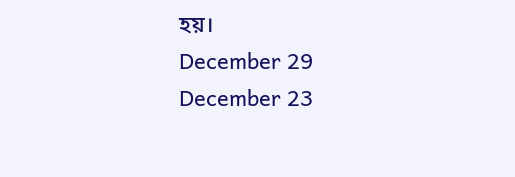হয়।
December 29
December 23